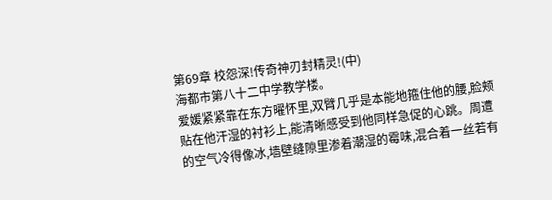第69章 校怨深!传奇神刃封精灵!(中)
海都市第八十二中学教学楼。
爱媛紧紧靠在东方曜怀里,双臂几乎是本能地箍住他的腰,脸颊贴在他汗湿的衬衫上,能清晰感受到他同样急促的心跳。周遭的空气冷得像冰,墙壁缝隙里渗着潮湿的霉味,混合着一丝若有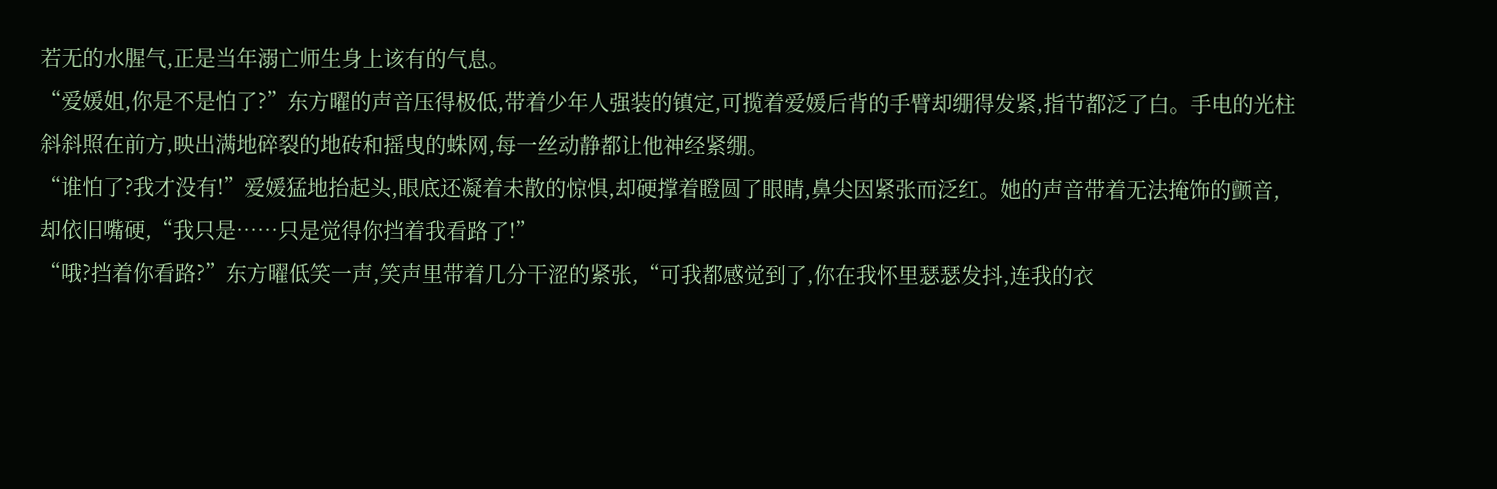若无的水腥气,正是当年溺亡师生身上该有的气息。
“爱媛姐,你是不是怕了?”东方曜的声音压得极低,带着少年人强装的镇定,可揽着爱媛后背的手臂却绷得发紧,指节都泛了白。手电的光柱斜斜照在前方,映出满地碎裂的地砖和摇曳的蛛网,每一丝动静都让他神经紧绷。
“谁怕了?我才没有!”爱媛猛地抬起头,眼底还凝着未散的惊惧,却硬撑着瞪圆了眼睛,鼻尖因紧张而泛红。她的声音带着无法掩饰的颤音,却依旧嘴硬,“我只是……只是觉得你挡着我看路了!”
“哦?挡着你看路?”东方曜低笑一声,笑声里带着几分干涩的紧张,“可我都感觉到了,你在我怀里瑟瑟发抖,连我的衣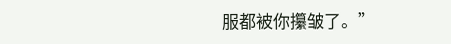服都被你攥皱了。”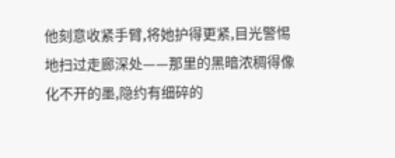他刻意收紧手臂,将她护得更紧,目光警惕地扫过走廊深处——那里的黑暗浓稠得像化不开的墨,隐约有细碎的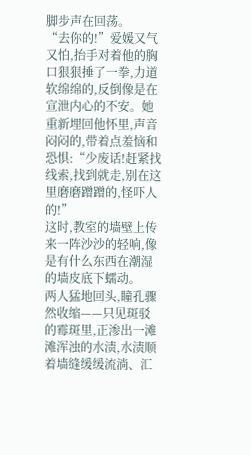脚步声在回荡。
“去你的!”爱媛又气又怕,抬手对着他的胸口狠狠捶了一拳,力道软绵绵的,反倒像是在宣泄内心的不安。她重新埋回他怀里,声音闷闷的,带着点羞恼和恐惧:“少废话!赶紧找线索,找到就走,别在这里磨磨蹭蹭的,怪吓人的!”
这时,教室的墙壁上传来一阵沙沙的轻响,像是有什么东西在潮湿的墙皮底下蠕动。
两人猛地回头,瞳孔骤然收缩——只见斑驳的霉斑里,正渗出一滩滩浑浊的水渍,水渍顺着墙缝缓缓流淌、汇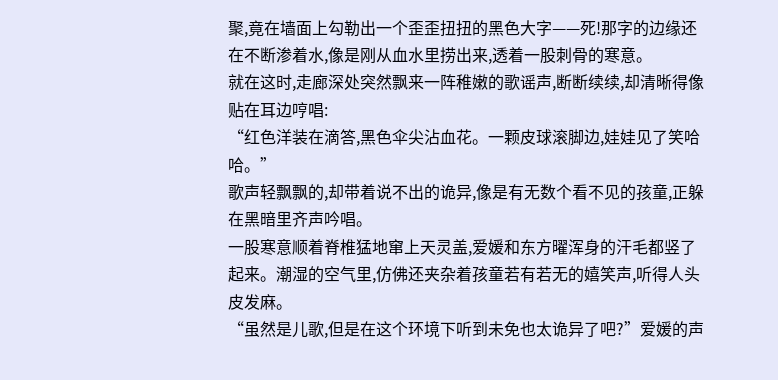聚,竟在墙面上勾勒出一个歪歪扭扭的黑色大字——死!那字的边缘还在不断渗着水,像是刚从血水里捞出来,透着一股刺骨的寒意。
就在这时,走廊深处突然飘来一阵稚嫩的歌谣声,断断续续,却清晰得像贴在耳边哼唱:
“红色洋装在滴答,黑色伞尖沾血花。一颗皮球滚脚边,娃娃见了笑哈哈。”
歌声轻飘飘的,却带着说不出的诡异,像是有无数个看不见的孩童,正躲在黑暗里齐声吟唱。
一股寒意顺着脊椎猛地窜上天灵盖,爱媛和东方曜浑身的汗毛都竖了起来。潮湿的空气里,仿佛还夹杂着孩童若有若无的嬉笑声,听得人头皮发麻。
“虽然是儿歌,但是在这个环境下听到未免也太诡异了吧?”爱媛的声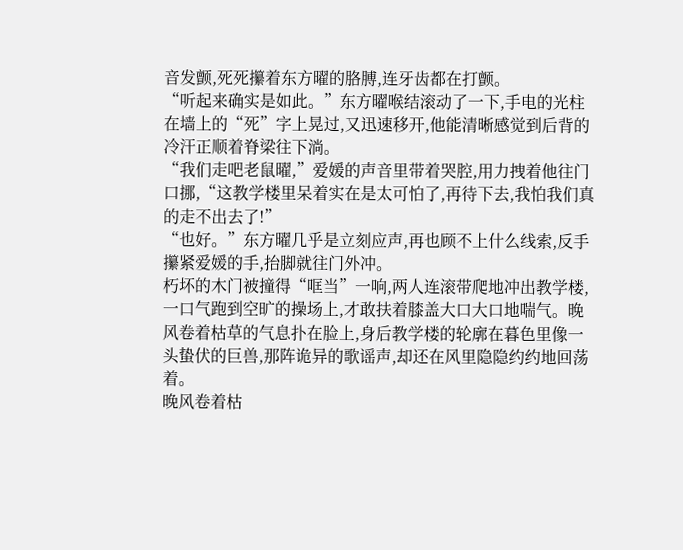音发颤,死死攥着东方曜的胳膊,连牙齿都在打颤。
“听起来确实是如此。”东方曜喉结滚动了一下,手电的光柱在墙上的“死”字上晃过,又迅速移开,他能清晰感觉到后背的冷汗正顺着脊梁往下淌。
“我们走吧老鼠曜,”爱媛的声音里带着哭腔,用力拽着他往门口挪,“这教学楼里呆着实在是太可怕了,再待下去,我怕我们真的走不出去了!”
“也好。”东方曜几乎是立刻应声,再也顾不上什么线索,反手攥紧爱媛的手,抬脚就往门外冲。
朽坏的木门被撞得“哐当”一响,两人连滚带爬地冲出教学楼,一口气跑到空旷的操场上,才敢扶着膝盖大口大口地喘气。晚风卷着枯草的气息扑在脸上,身后教学楼的轮廓在暮色里像一头蛰伏的巨兽,那阵诡异的歌谣声,却还在风里隐隐约约地回荡着。
晚风卷着枯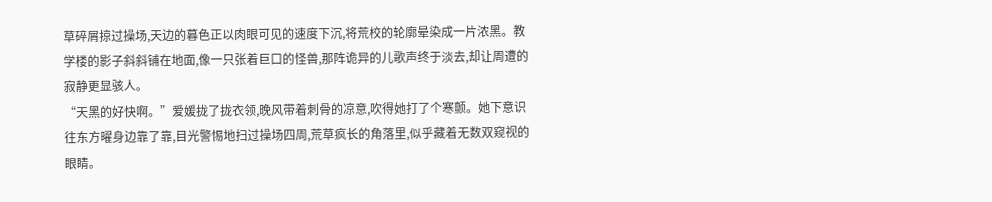草碎屑掠过操场,天边的暮色正以肉眼可见的速度下沉,将荒校的轮廓晕染成一片浓黑。教学楼的影子斜斜铺在地面,像一只张着巨口的怪兽,那阵诡异的儿歌声终于淡去,却让周遭的寂静更显骇人。
“天黑的好快啊。”爱媛拢了拢衣领,晚风带着刺骨的凉意,吹得她打了个寒颤。她下意识往东方曜身边靠了靠,目光警惕地扫过操场四周,荒草疯长的角落里,似乎藏着无数双窥视的眼睛。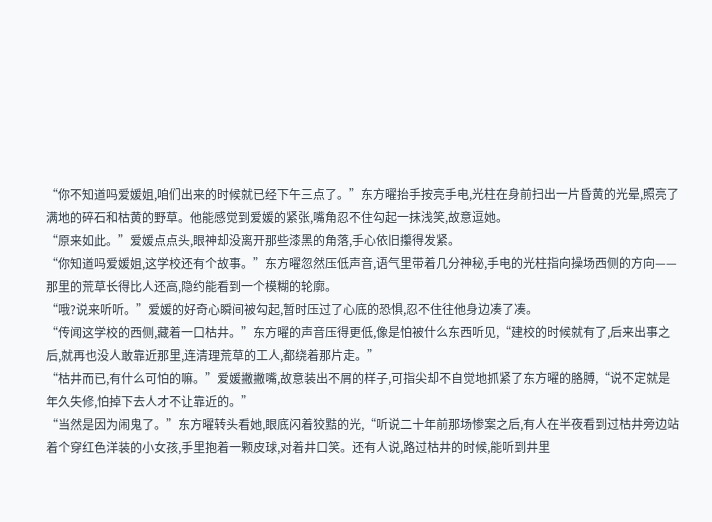“你不知道吗爱媛姐,咱们出来的时候就已经下午三点了。”东方曜抬手按亮手电,光柱在身前扫出一片昏黄的光晕,照亮了满地的碎石和枯黄的野草。他能感觉到爱媛的紧张,嘴角忍不住勾起一抹浅笑,故意逗她。
“原来如此。”爱媛点点头,眼神却没离开那些漆黑的角落,手心依旧攥得发紧。
“你知道吗爱媛姐,这学校还有个故事。”东方曜忽然压低声音,语气里带着几分神秘,手电的光柱指向操场西侧的方向——那里的荒草长得比人还高,隐约能看到一个模糊的轮廓。
“哦?说来听听。”爱媛的好奇心瞬间被勾起,暂时压过了心底的恐惧,忍不住往他身边凑了凑。
“传闻这学校的西侧,藏着一口枯井。”东方曜的声音压得更低,像是怕被什么东西听见,“建校的时候就有了,后来出事之后,就再也没人敢靠近那里,连清理荒草的工人,都绕着那片走。”
“枯井而已,有什么可怕的嘛。”爱媛撇撇嘴,故意装出不屑的样子,可指尖却不自觉地抓紧了东方曜的胳膊,“说不定就是年久失修,怕掉下去人才不让靠近的。”
“当然是因为闹鬼了。”东方曜转头看她,眼底闪着狡黠的光,“听说二十年前那场惨案之后,有人在半夜看到过枯井旁边站着个穿红色洋装的小女孩,手里抱着一颗皮球,对着井口笑。还有人说,路过枯井的时候,能听到井里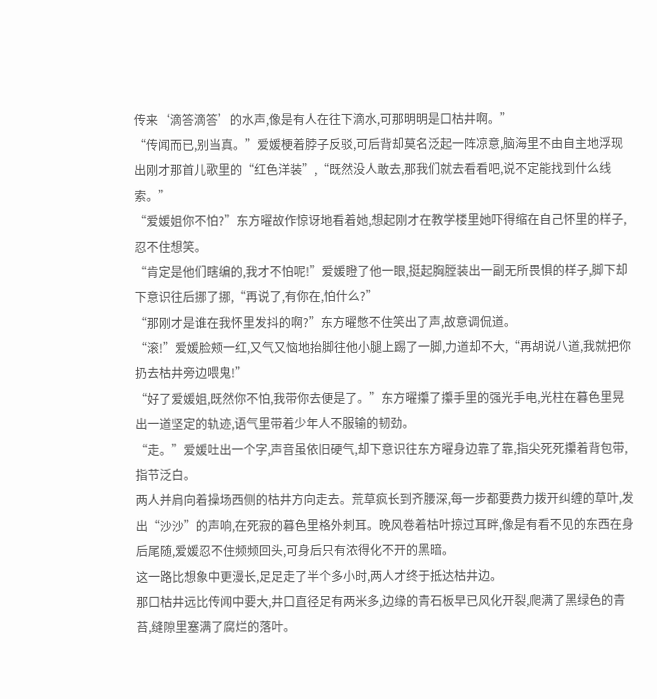传来‘滴答滴答’的水声,像是有人在往下滴水,可那明明是口枯井啊。”
“传闻而已,别当真。”爱媛梗着脖子反驳,可后背却莫名泛起一阵凉意,脑海里不由自主地浮现出刚才那首儿歌里的“红色洋装”,“既然没人敢去,那我们就去看看吧,说不定能找到什么线索。”
“爱媛姐你不怕?”东方曜故作惊讶地看着她,想起刚才在教学楼里她吓得缩在自己怀里的样子,忍不住想笑。
“肯定是他们瞎编的,我才不怕呢!”爱媛瞪了他一眼,挺起胸膛装出一副无所畏惧的样子,脚下却下意识往后挪了挪,“再说了,有你在,怕什么?”
“那刚才是谁在我怀里发抖的啊?”东方曜憋不住笑出了声,故意调侃道。
“滚!”爱媛脸颊一红,又气又恼地抬脚往他小腿上踢了一脚,力道却不大,“再胡说八道,我就把你扔去枯井旁边喂鬼!”
“好了爱媛姐,既然你不怕,我带你去便是了。”东方曜攥了攥手里的强光手电,光柱在暮色里晃出一道坚定的轨迹,语气里带着少年人不服输的韧劲。
“走。”爱媛吐出一个字,声音虽依旧硬气,却下意识往东方曜身边靠了靠,指尖死死攥着背包带,指节泛白。
两人并肩向着操场西侧的枯井方向走去。荒草疯长到齐腰深,每一步都要费力拨开纠缠的草叶,发出“沙沙”的声响,在死寂的暮色里格外刺耳。晚风卷着枯叶掠过耳畔,像是有看不见的东西在身后尾随,爱媛忍不住频频回头,可身后只有浓得化不开的黑暗。
这一路比想象中更漫长,足足走了半个多小时,两人才终于抵达枯井边。
那口枯井远比传闻中要大,井口直径足有两米多,边缘的青石板早已风化开裂,爬满了黑绿色的青苔,缝隙里塞满了腐烂的落叶。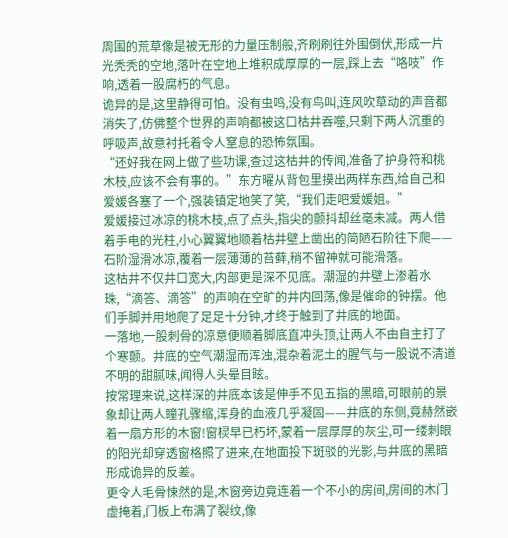周围的荒草像是被无形的力量压制般,齐刷刷往外围倒伏,形成一片光秃秃的空地,落叶在空地上堆积成厚厚的一层,踩上去“咯吱”作响,透着一股腐朽的气息。
诡异的是,这里静得可怕。没有虫鸣,没有鸟叫,连风吹草动的声音都消失了,仿佛整个世界的声响都被这口枯井吞噬,只剩下两人沉重的呼吸声,故意衬托着令人窒息的恐怖氛围。
“还好我在网上做了些功课,查过这枯井的传闻,准备了护身符和桃木枝,应该不会有事的。”东方曜从背包里摸出两样东西,给自己和爱媛各塞了一个,强装镇定地笑了笑,“我们走吧爱媛姐。”
爱媛接过冰凉的桃木枝,点了点头,指尖的颤抖却丝毫未减。两人借着手电的光柱,小心翼翼地顺着枯井壁上凿出的简陋石阶往下爬——石阶湿滑冰凉,覆着一层薄薄的苔藓,稍不留神就可能滑落。
这枯井不仅井口宽大,内部更是深不见底。潮湿的井壁上渗着水珠,“滴答、滴答”的声响在空旷的井内回荡,像是催命的钟摆。他们手脚并用地爬了足足十分钟,才终于触到了井底的地面。
一落地,一股刺骨的凉意便顺着脚底直冲头顶,让两人不由自主打了个寒颤。井底的空气潮湿而浑浊,混杂着泥土的腥气与一股说不清道不明的甜腻味,闻得人头晕目眩。
按常理来说,这样深的井底本该是伸手不见五指的黑暗,可眼前的景象却让两人瞳孔骤缩,浑身的血液几乎凝固——井底的东侧,竟赫然嵌着一扇方形的木窗!窗棂早已朽坏,蒙着一层厚厚的灰尘,可一缕刺眼的阳光却穿透窗格照了进来,在地面投下斑驳的光影,与井底的黑暗形成诡异的反差。
更令人毛骨悚然的是,木窗旁边竟连着一个不小的房间,房间的木门虚掩着,门板上布满了裂纹,像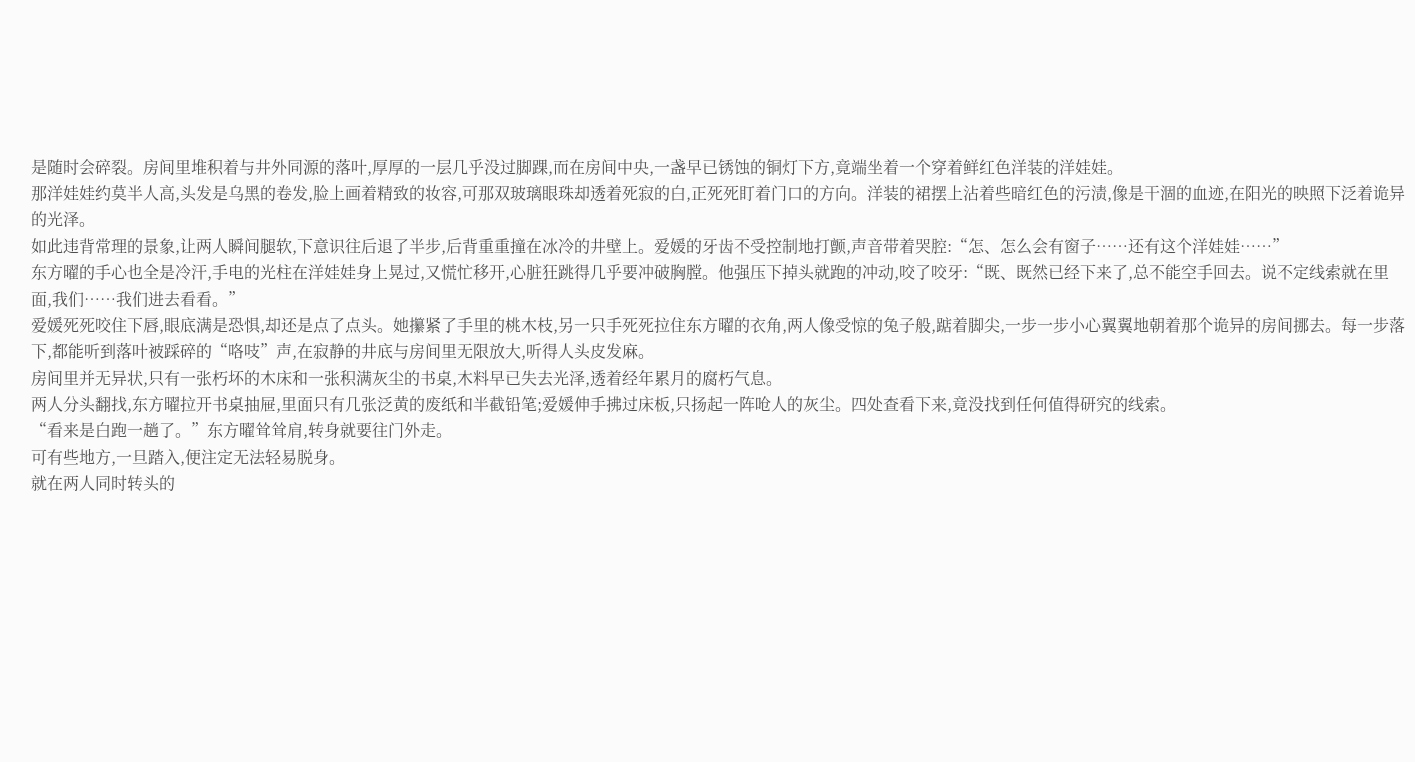是随时会碎裂。房间里堆积着与井外同源的落叶,厚厚的一层几乎没过脚踝,而在房间中央,一盏早已锈蚀的铜灯下方,竟端坐着一个穿着鲜红色洋装的洋娃娃。
那洋娃娃约莫半人高,头发是乌黑的卷发,脸上画着精致的妆容,可那双玻璃眼珠却透着死寂的白,正死死盯着门口的方向。洋装的裙摆上沾着些暗红色的污渍,像是干涸的血迹,在阳光的映照下泛着诡异的光泽。
如此违背常理的景象,让两人瞬间腿软,下意识往后退了半步,后背重重撞在冰冷的井壁上。爱媛的牙齿不受控制地打颤,声音带着哭腔:“怎、怎么会有窗子……还有这个洋娃娃……”
东方曜的手心也全是冷汗,手电的光柱在洋娃娃身上晃过,又慌忙移开,心脏狂跳得几乎要冲破胸膛。他强压下掉头就跑的冲动,咬了咬牙:“既、既然已经下来了,总不能空手回去。说不定线索就在里面,我们……我们进去看看。”
爱媛死死咬住下唇,眼底满是恐惧,却还是点了点头。她攥紧了手里的桃木枝,另一只手死死拉住东方曜的衣角,两人像受惊的兔子般,踮着脚尖,一步一步小心翼翼地朝着那个诡异的房间挪去。每一步落下,都能听到落叶被踩碎的“咯吱”声,在寂静的井底与房间里无限放大,听得人头皮发麻。
房间里并无异状,只有一张朽坏的木床和一张积满灰尘的书桌,木料早已失去光泽,透着经年累月的腐朽气息。
两人分头翻找,东方曜拉开书桌抽屉,里面只有几张泛黄的废纸和半截铅笔;爱媛伸手拂过床板,只扬起一阵呛人的灰尘。四处查看下来,竟没找到任何值得研究的线索。
“看来是白跑一趟了。”东方曜耸耸肩,转身就要往门外走。
可有些地方,一旦踏入,便注定无法轻易脱身。
就在两人同时转头的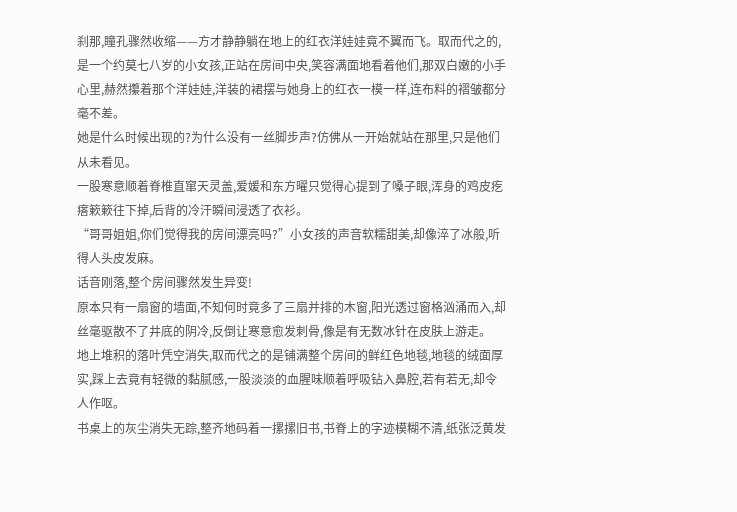刹那,瞳孔骤然收缩——方才静静躺在地上的红衣洋娃娃竟不翼而飞。取而代之的,是一个约莫七八岁的小女孩,正站在房间中央,笑容满面地看着他们,那双白嫩的小手心里,赫然攥着那个洋娃娃,洋装的裙摆与她身上的红衣一模一样,连布料的褶皱都分毫不差。
她是什么时候出现的?为什么没有一丝脚步声?仿佛从一开始就站在那里,只是他们从未看见。
一股寒意顺着脊椎直窜天灵盖,爱媛和东方曜只觉得心提到了嗓子眼,浑身的鸡皮疙瘩簌簌往下掉,后背的冷汗瞬间浸透了衣衫。
“哥哥姐姐,你们觉得我的房间漂亮吗?”小女孩的声音软糯甜美,却像淬了冰般,听得人头皮发麻。
话音刚落,整个房间骤然发生异变!
原本只有一扇窗的墙面,不知何时竟多了三扇并排的木窗,阳光透过窗格汹涌而入,却丝毫驱散不了井底的阴冷,反倒让寒意愈发刺骨,像是有无数冰针在皮肤上游走。
地上堆积的落叶凭空消失,取而代之的是铺满整个房间的鲜红色地毯,地毯的绒面厚实,踩上去竟有轻微的黏腻感,一股淡淡的血腥味顺着呼吸钻入鼻腔,若有若无,却令人作呕。
书桌上的灰尘消失无踪,整齐地码着一摞摞旧书,书脊上的字迹模糊不清,纸张泛黄发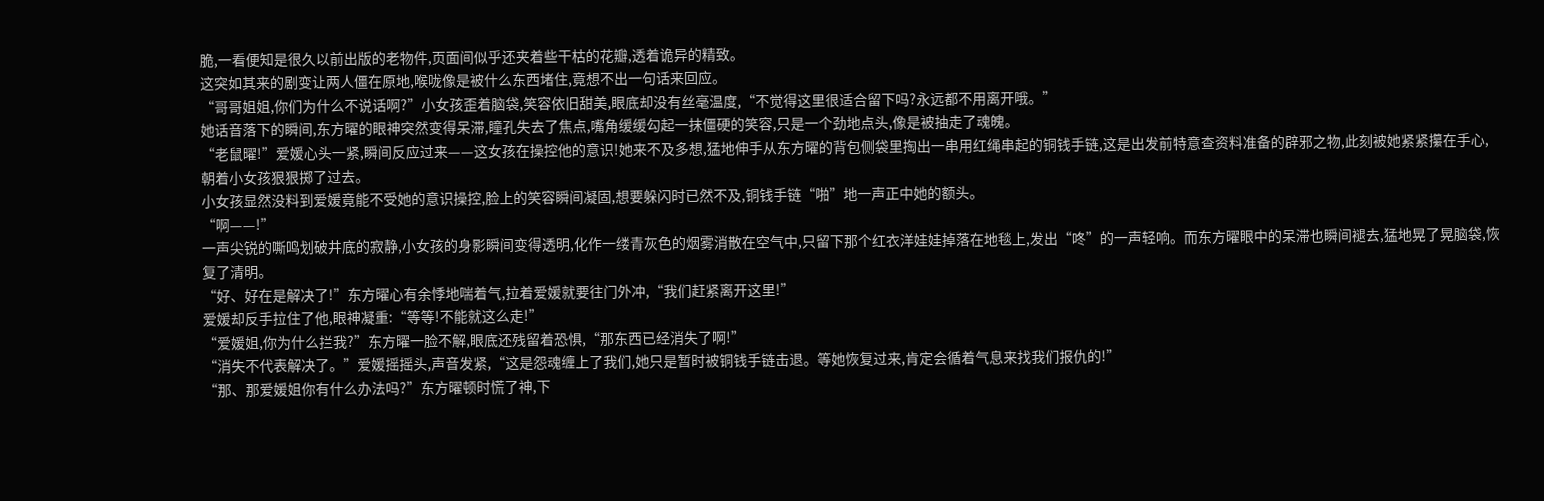脆,一看便知是很久以前出版的老物件,页面间似乎还夹着些干枯的花瓣,透着诡异的精致。
这突如其来的剧变让两人僵在原地,喉咙像是被什么东西堵住,竟想不出一句话来回应。
“哥哥姐姐,你们为什么不说话啊?”小女孩歪着脑袋,笑容依旧甜美,眼底却没有丝毫温度,“不觉得这里很适合留下吗?永远都不用离开哦。”
她话音落下的瞬间,东方曜的眼神突然变得呆滞,瞳孔失去了焦点,嘴角缓缓勾起一抹僵硬的笑容,只是一个劲地点头,像是被抽走了魂魄。
“老鼠曜!”爱媛心头一紧,瞬间反应过来——这女孩在操控他的意识!她来不及多想,猛地伸手从东方曜的背包侧袋里掏出一串用红绳串起的铜钱手链,这是出发前特意查资料准备的辟邪之物,此刻被她紧紧攥在手心,朝着小女孩狠狠掷了过去。
小女孩显然没料到爱媛竟能不受她的意识操控,脸上的笑容瞬间凝固,想要躲闪时已然不及,铜钱手链“啪”地一声正中她的额头。
“啊——!”
一声尖锐的嘶鸣划破井底的寂静,小女孩的身影瞬间变得透明,化作一缕青灰色的烟雾消散在空气中,只留下那个红衣洋娃娃掉落在地毯上,发出“咚”的一声轻响。而东方曜眼中的呆滞也瞬间褪去,猛地晃了晃脑袋,恢复了清明。
“好、好在是解决了!”东方曜心有余悸地喘着气,拉着爱媛就要往门外冲,“我们赶紧离开这里!”
爱媛却反手拉住了他,眼神凝重:“等等!不能就这么走!”
“爱媛姐,你为什么拦我?”东方曜一脸不解,眼底还残留着恐惧,“那东西已经消失了啊!”
“消失不代表解决了。”爱媛摇摇头,声音发紧,“这是怨魂缠上了我们,她只是暂时被铜钱手链击退。等她恢复过来,肯定会循着气息来找我们报仇的!”
“那、那爱媛姐你有什么办法吗?”东方曜顿时慌了神,下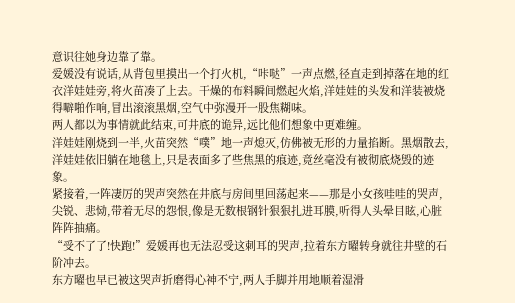意识往她身边靠了靠。
爱媛没有说话,从背包里摸出一个打火机,“咔哒”一声点燃,径直走到掉落在地的红衣洋娃娃旁,将火苗凑了上去。干燥的布料瞬间燃起火焰,洋娃娃的头发和洋装被烧得噼啪作响,冒出滚滚黑烟,空气中弥漫开一股焦糊味。
两人都以为事情就此结束,可井底的诡异,远比他们想象中更难缠。
洋娃娃刚烧到一半,火苗突然“噗”地一声熄灭,仿佛被无形的力量掐断。黑烟散去,洋娃娃依旧躺在地毯上,只是表面多了些焦黑的痕迹,竟丝毫没有被彻底烧毁的迹象。
紧接着,一阵凄厉的哭声突然在井底与房间里回荡起来——那是小女孩哇哇的哭声,尖锐、悲恸,带着无尽的怨恨,像是无数根钢针狠狠扎进耳膜,听得人头晕目眩,心脏阵阵抽痛。
“受不了了!快跑!”爱媛再也无法忍受这刺耳的哭声,拉着东方曜转身就往井壁的石阶冲去。
东方曜也早已被这哭声折磨得心神不宁,两人手脚并用地顺着湿滑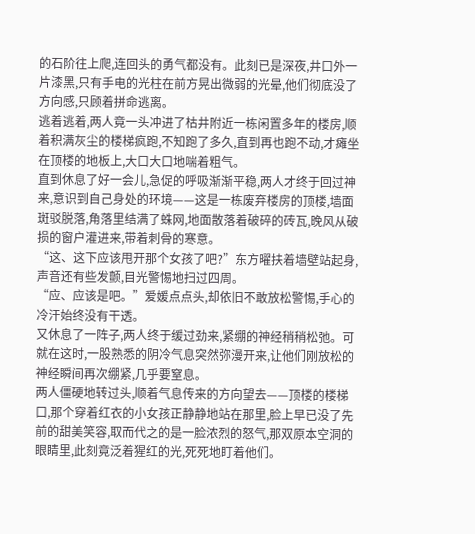的石阶往上爬,连回头的勇气都没有。此刻已是深夜,井口外一片漆黑,只有手电的光柱在前方晃出微弱的光晕,他们彻底没了方向感,只顾着拼命逃离。
逃着逃着,两人竟一头冲进了枯井附近一栋闲置多年的楼房,顺着积满灰尘的楼梯疯跑,不知跑了多久,直到再也跑不动,才瘫坐在顶楼的地板上,大口大口地喘着粗气。
直到休息了好一会儿,急促的呼吸渐渐平稳,两人才终于回过神来,意识到自己身处的环境——这是一栋废弃楼房的顶楼,墙面斑驳脱落,角落里结满了蛛网,地面散落着破碎的砖瓦,晚风从破损的窗户灌进来,带着刺骨的寒意。
“这、这下应该甩开那个女孩了吧?”东方曜扶着墙壁站起身,声音还有些发颤,目光警惕地扫过四周。
“应、应该是吧。”爱媛点点头,却依旧不敢放松警惕,手心的冷汗始终没有干透。
又休息了一阵子,两人终于缓过劲来,紧绷的神经稍稍松弛。可就在这时,一股熟悉的阴冷气息突然弥漫开来,让他们刚放松的神经瞬间再次绷紧,几乎要窒息。
两人僵硬地转过头,顺着气息传来的方向望去——顶楼的楼梯口,那个穿着红衣的小女孩正静静地站在那里,脸上早已没了先前的甜美笑容,取而代之的是一脸浓烈的怒气,那双原本空洞的眼睛里,此刻竟泛着猩红的光,死死地盯着他们。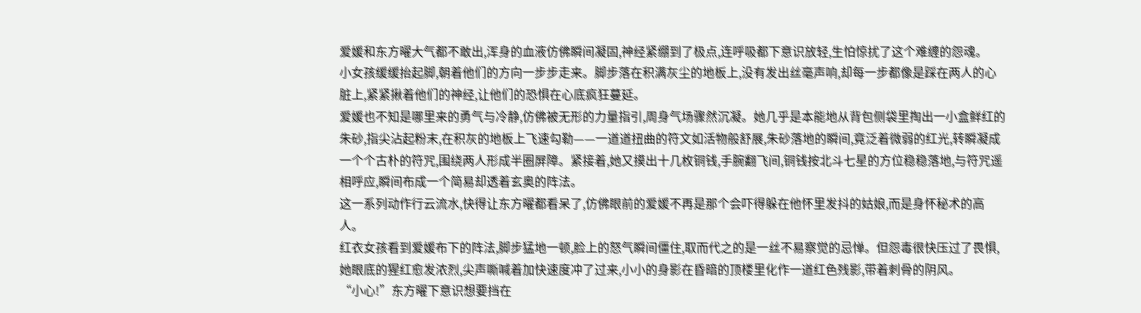爱媛和东方曜大气都不敢出,浑身的血液仿佛瞬间凝固,神经紧绷到了极点,连呼吸都下意识放轻,生怕惊扰了这个难缠的怨魂。
小女孩缓缓抬起脚,朝着他们的方向一步步走来。脚步落在积满灰尘的地板上,没有发出丝毫声响,却每一步都像是踩在两人的心脏上,紧紧揪着他们的神经,让他们的恐惧在心底疯狂蔓延。
爱媛也不知是哪里来的勇气与冷静,仿佛被无形的力量指引,周身气场骤然沉凝。她几乎是本能地从背包侧袋里掏出一小盒鲜红的朱砂,指尖沾起粉末,在积灰的地板上飞速勾勒——一道道扭曲的符文如活物般舒展,朱砂落地的瞬间,竟泛着微弱的红光,转瞬凝成一个个古朴的符咒,围绕两人形成半圈屏障。紧接着,她又摸出十几枚铜钱,手腕翻飞间,铜钱按北斗七星的方位稳稳落地,与符咒遥相呼应,瞬间布成一个简易却透着玄奥的阵法。
这一系列动作行云流水,快得让东方曜都看呆了,仿佛眼前的爱媛不再是那个会吓得躲在他怀里发抖的姑娘,而是身怀秘术的高人。
红衣女孩看到爱媛布下的阵法,脚步猛地一顿,脸上的怒气瞬间僵住,取而代之的是一丝不易察觉的忌惮。但怨毒很快压过了畏惧,她眼底的猩红愈发浓烈,尖声嘶喊着加快速度冲了过来,小小的身影在昏暗的顶楼里化作一道红色残影,带着刺骨的阴风。
“小心!”东方曜下意识想要挡在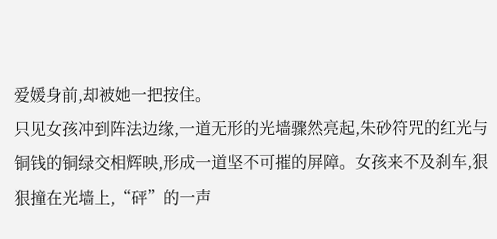爱媛身前,却被她一把按住。
只见女孩冲到阵法边缘,一道无形的光墙骤然亮起,朱砂符咒的红光与铜钱的铜绿交相辉映,形成一道坚不可摧的屏障。女孩来不及刹车,狠狠撞在光墙上,“砰”的一声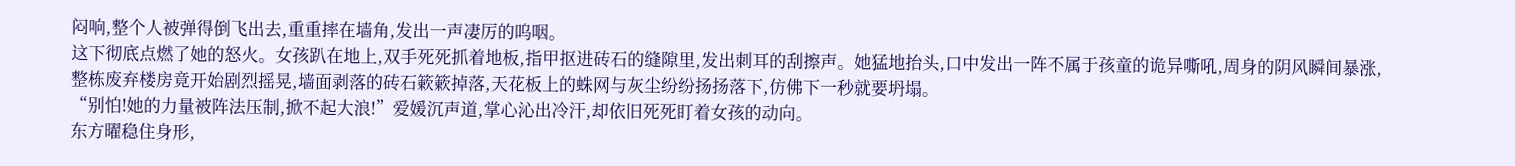闷响,整个人被弹得倒飞出去,重重摔在墙角,发出一声凄厉的呜咽。
这下彻底点燃了她的怒火。女孩趴在地上,双手死死抓着地板,指甲抠进砖石的缝隙里,发出刺耳的刮擦声。她猛地抬头,口中发出一阵不属于孩童的诡异嘶吼,周身的阴风瞬间暴涨,整栋废弃楼房竟开始剧烈摇晃,墙面剥落的砖石簌簌掉落,天花板上的蛛网与灰尘纷纷扬扬落下,仿佛下一秒就要坍塌。
“别怕!她的力量被阵法压制,掀不起大浪!”爱媛沉声道,掌心沁出冷汗,却依旧死死盯着女孩的动向。
东方曜稳住身形,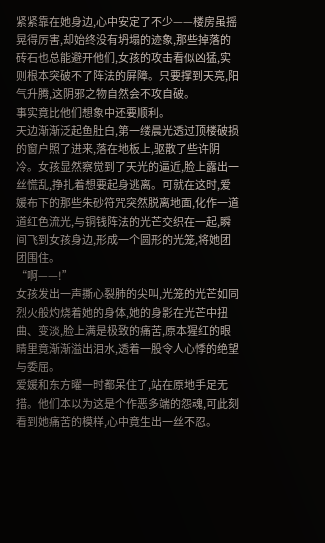紧紧靠在她身边,心中安定了不少——楼房虽摇晃得厉害,却始终没有坍塌的迹象,那些掉落的砖石也总能避开他们,女孩的攻击看似凶猛,实则根本突破不了阵法的屏障。只要撑到天亮,阳气升腾,这阴邪之物自然会不攻自破。
事实竟比他们想象中还要顺利。
天边渐渐泛起鱼肚白,第一缕晨光透过顶楼破损的窗户照了进来,落在地板上,驱散了些许阴冷。女孩显然察觉到了天光的逼近,脸上露出一丝慌乱,挣扎着想要起身逃离。可就在这时,爱媛布下的那些朱砂符咒突然脱离地面,化作一道道红色流光,与铜钱阵法的光芒交织在一起,瞬间飞到女孩身边,形成一个圆形的光笼,将她团团围住。
“啊——!”
女孩发出一声撕心裂肺的尖叫,光笼的光芒如同烈火般灼烧着她的身体,她的身影在光芒中扭曲、变淡,脸上满是极致的痛苦,原本猩红的眼睛里竟渐渐溢出泪水,透着一股令人心悸的绝望与委屈。
爱媛和东方曜一时都呆住了,站在原地手足无措。他们本以为这是个作恶多端的怨魂,可此刻看到她痛苦的模样,心中竟生出一丝不忍。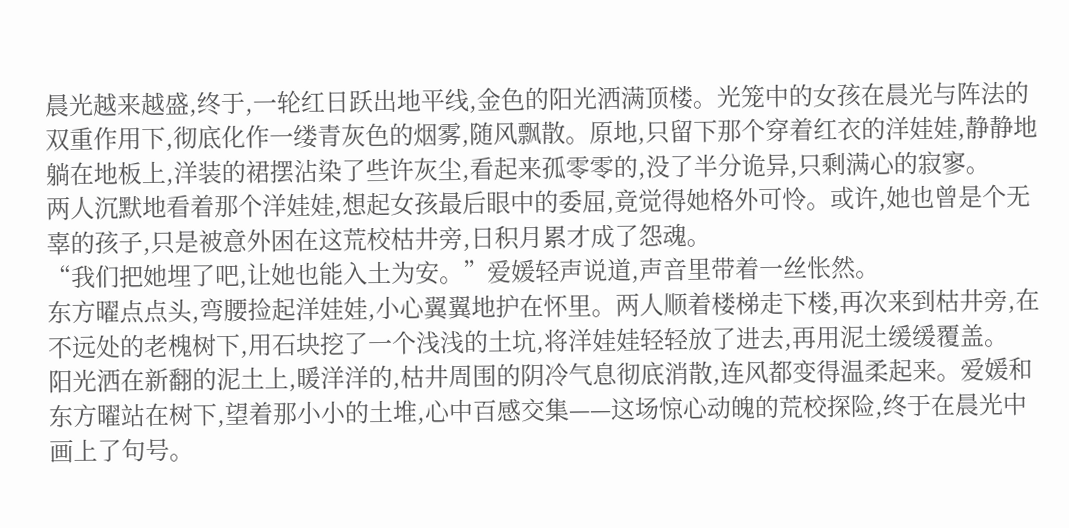晨光越来越盛,终于,一轮红日跃出地平线,金色的阳光洒满顶楼。光笼中的女孩在晨光与阵法的双重作用下,彻底化作一缕青灰色的烟雾,随风飘散。原地,只留下那个穿着红衣的洋娃娃,静静地躺在地板上,洋装的裙摆沾染了些许灰尘,看起来孤零零的,没了半分诡异,只剩满心的寂寥。
两人沉默地看着那个洋娃娃,想起女孩最后眼中的委屈,竟觉得她格外可怜。或许,她也曾是个无辜的孩子,只是被意外困在这荒校枯井旁,日积月累才成了怨魂。
“我们把她埋了吧,让她也能入土为安。”爱媛轻声说道,声音里带着一丝怅然。
东方曜点点头,弯腰捡起洋娃娃,小心翼翼地护在怀里。两人顺着楼梯走下楼,再次来到枯井旁,在不远处的老槐树下,用石块挖了一个浅浅的土坑,将洋娃娃轻轻放了进去,再用泥土缓缓覆盖。
阳光洒在新翻的泥土上,暖洋洋的,枯井周围的阴冷气息彻底消散,连风都变得温柔起来。爱媛和东方曜站在树下,望着那小小的土堆,心中百感交集——这场惊心动魄的荒校探险,终于在晨光中画上了句号。